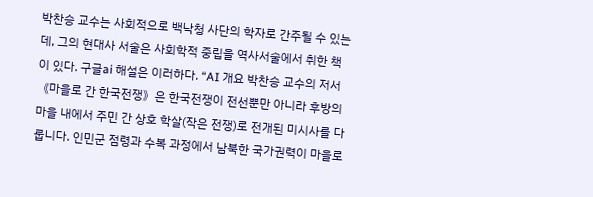박찬승 교수는 사회적으로 백낙청 사단의 학자로 간주될 수 있는 데, 그의 현대사 서술은 사회학적 중립을 역사서술에서 취한 책이 있다. 구글ai 해설은 이러하다. “AI 개요 박찬승 교수의 저서 《마을로 간 한국전쟁》은 한국전쟁이 전선뿐만 아니라 후방의 마을 내에서 주민 간 상호 학살(작은 전쟁)로 전개된 미시사를 다룹니다. 인민군 점령과 수복 과정에서 남북한 국가권력이 마을로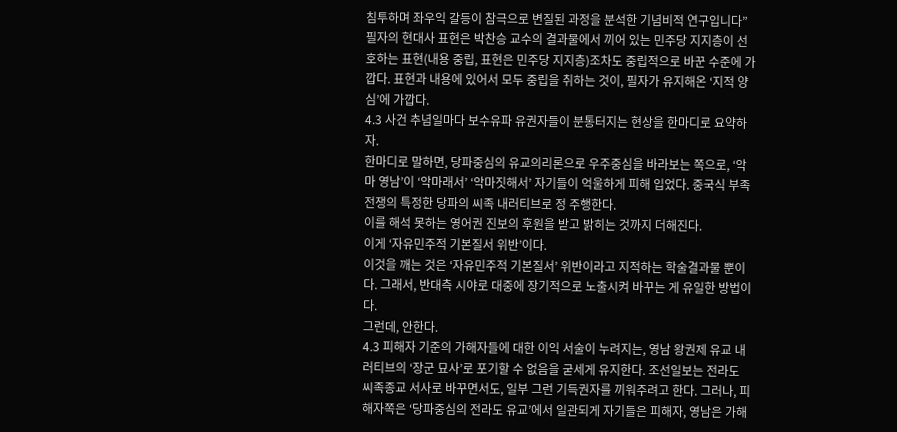침투하며 좌우익 갈등이 참극으로 변질된 과정을 분석한 기념비적 연구입니다”
필자의 현대사 표현은 박찬승 교수의 결과물에서 끼어 있는 민주당 지지층이 선호하는 표현(내용 중립, 표현은 민주당 지지층)조차도 중립적으로 바꾼 수준에 가깝다. 표현과 내용에 있어서 모두 중립을 취하는 것이, 필자가 유지해온 ‘지적 양심’에 가깝다.
4.3 사건 추념일마다 보수유파 유권자들이 분통터지는 현상을 한마디로 요약하자.
한마디로 말하면, 당파중심의 유교의리론으로 우주중심을 바라보는 쪽으로, ‘악마 영남’이 ‘악마래서’ ‘악마짓해서’ 자기들이 억울하게 피해 입었다. 중국식 부족전쟁의 특정한 당파의 씨족 내러티브로 정 주행한다.
이를 해석 못하는 영어권 진보의 후원을 받고 밝히는 것까지 더해진다.
이게 ‘자유민주적 기본질서 위반’이다.
이것을 깨는 것은 ‘자유민주적 기본질서’ 위반이라고 지적하는 학술결과물 뿐이다. 그래서, 반대측 시야로 대중에 장기적으로 노출시켜 바꾸는 게 유일한 방법이다.
그런데, 안한다.
4.3 피해자 기준의 가해자들에 대한 이익 서술이 누려지는, 영남 왕권제 유교 내러티브의 ‘장군 묘사’로 포기할 수 없음을 굳세게 유지한다. 조선일보는 전라도 씨족종교 서사로 바꾸면서도, 일부 그런 기득권자를 끼워주려고 한다. 그러나, 피해자쪽은 ‘당파중심의 전라도 유교’에서 일관되게 자기들은 피해자, 영남은 가해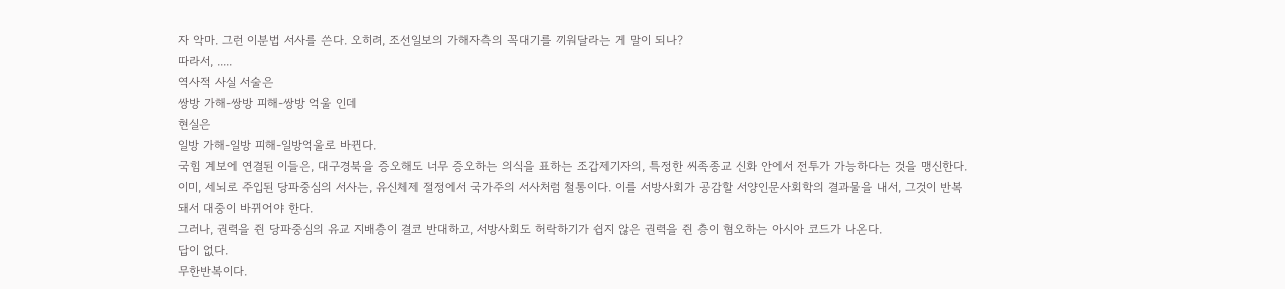자 악마. 그런 이분법 서사를 쓴다. 오히려, 조선일보의 가해자측의 꼭대기를 끼워달라는 게 말이 되나?
따라서, .....
역사적 사실 서술은
쌍방 가해-쌍방 피해-쌍방 억울 인데
현실은
일방 가해-일방 피해-일방억울로 바뀐다.
국힘 계보에 연결된 이들은, 대구경북을 증오해도 너무 증오하는 의식을 표하는 조갑제기자의, 특정한 씨족종교 신화 안에서 전투가 가능하다는 것을 맹신한다.
이미, 세뇌로 주입된 당파중심의 서사는, 유신체제 절정에서 국가주의 서사처럼 철통이다. 이를 서방사회가 공감할 서양인문사회학의 결과물을 내서, 그것이 반복돼서 대중이 바뀌어야 한다.
그러나, 권력을 쥔 당파중심의 유교 지배층이 결코 반대하고, 서방사회도 허락하기가 쉽지 않은 권력을 쥔 층이 혐오하는 아시아 코드가 나온다.
답이 없다.
무한반복이다.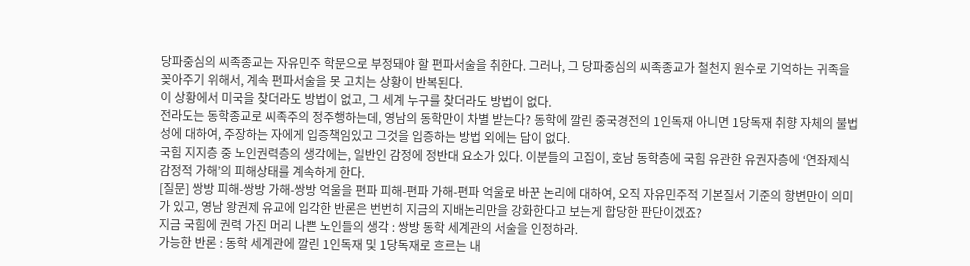당파중심의 씨족종교는 자유민주 학문으로 부정돼야 할 편파서술을 취한다. 그러나, 그 당파중심의 씨족종교가 철천지 원수로 기억하는 귀족을 꽂아주기 위해서, 계속 편파서술을 못 고치는 상황이 반복된다.
이 상황에서 미국을 찾더라도 방법이 없고, 그 세계 누구를 찾더라도 방법이 없다.
전라도는 동학종교로 씨족주의 정주행하는데, 영남의 동학만이 차별 받는다? 동학에 깔린 중국경전의 1인독재 아니면 1당독재 취향 자체의 불법성에 대하여, 주장하는 자에게 입증책임있고 그것을 입증하는 방법 외에는 답이 없다.
국힘 지지층 중 노인권력층의 생각에는, 일반인 감정에 정반대 요소가 있다. 이분들의 고집이, 호남 동학층에 국힘 유관한 유권자층에 ‘연좌제식 감정적 가해’의 피해상태를 계속하게 한다.
[질문] 쌍방 피해-쌍방 가해-쌍방 억울을 편파 피해-편파 가해-편파 억울로 바꾼 논리에 대하여, 오직 자유민주적 기본질서 기준의 항변만이 의미가 있고, 영남 왕권제 유교에 입각한 반론은 번번히 지금의 지배논리만을 강화한다고 보는게 합당한 판단이겠죠?
지금 국힘에 권력 가진 머리 나쁜 노인들의 생각 : 쌍방 동학 세계관의 서술을 인정하라.
가능한 반론 : 동학 세계관에 깔린 1인독재 및 1당독재로 흐르는 내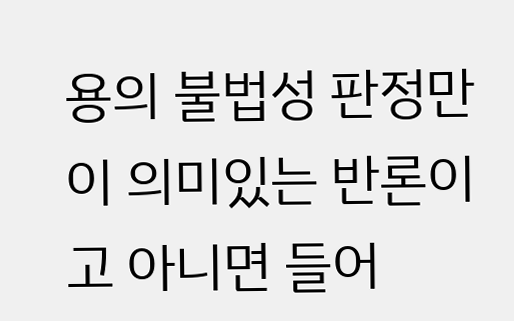용의 불법성 판정만이 의미있는 반론이고 아니면 들어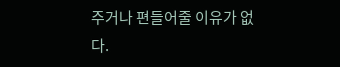주거나 편들어줄 이유가 없다.